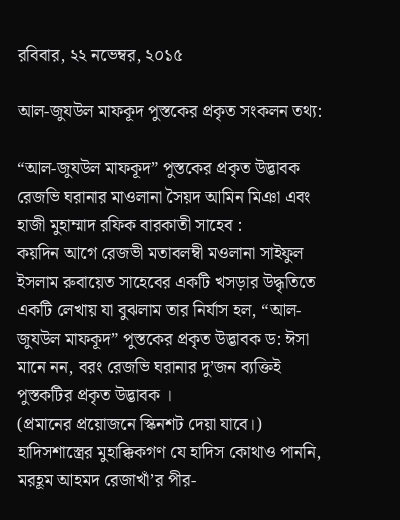রবিবার, ২২ নভেম্বর, ২০১৫

আল-জুযউল মাফকূদ পুস্তকের প্রকৃত সংকলন তথ্য:

“আল-জুযউল মাফকূদ” পুস্তকের প্রকৃত উদ্ভাবক রেজভি ঘরানার মাওলানা সৈয়দ আমিন মিঞা এবং হাজী মুহাম্মাদ রফিক বারকাতী সাহেব :
কয়দিন আগে রেজভী মতাবলম্বী মওলানা সাইফুল ইসলাম রুবায়েত সাহেবের একটি খসড়ার উদ্ধৃতিতে একটি লেখায় যা বুঝলাম তার নির্যাস হল, “আল-জুযউল মাফকূদ” পুস্তকের প্রকৃত উদ্ভাবক ড: ঈসা মানে নন, বরং রেজভি ঘরানার দু’জন ব্যক্তিই পুস্তকটির প্রকৃত উদ্ভাবক ।
(প্রমানের প্রয়োজনে স্কিনশট দেয়া যাবে।)
হাদিসশাস্ত্রের মুহাক্কিকগণ যে হাদিস কোথাও পাননি, মরহূম আহমদ রেজাখাঁ’র পীর-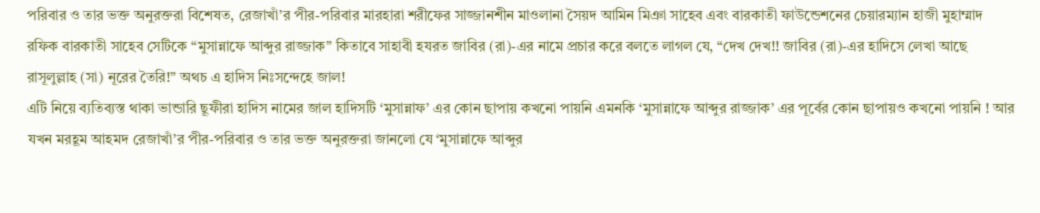পরিবার ও তার ভক্ত অনুরক্তরা বিশেষত, রেজাখাঁ’র পীর-পরিবার মারহারা শরীফের সাজ্জানশীন মাওলানা সৈয়দ আমিন মিঞা সাহেব এবং বারকাতী ফাউন্ডেশনের চেয়ারম্যান হাজী মুহাম্মাদ রফিক বারকাতী সাহেব সেটিকে “মুসান্নাফে আব্দুর রাজ্জাক” কিতাবে সাহাবী হযরত জাবির (রা)-এর নামে প্রচার করে বলতে লাগল যে, “দেখ দেখ!! জাবির (রা)-এর হাদিসে লেখা আছে রাসূলুল্লাহ (সা) নূরের তৈরি!” অথচ এ হাদিস নিঃসন্দেহে জাল!
এটি নিয়ে ব্যতিব্যস্ত থাকা ভান্ডারি ছূফীরা হাদিস নামের জাল হাদিসটি ‘মুসান্নাফ’ এর কোন ছাপায় কখনো পায়নি এমনকি ‘মুসান্নাফে আব্দুর রাজ্জাক’ এর পূর্বের কোন ছাপায়ও কখনো পায়নি ! আর যখন মরহূম আহমদ রেজাখাঁ’র পীর-পরিবার ও তার ভক্ত অনুরক্তরা জানলো যে ‘মুসান্নাফে আব্দুর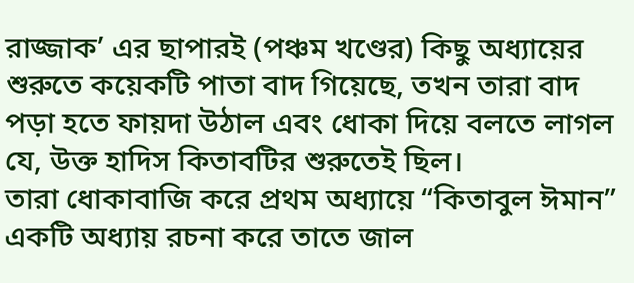রাজ্জাক’ এর ছাপারই (পঞ্চম খণ্ডের) কিছু অধ্যায়ের শুরুতে কয়েকটি পাতা বাদ গিয়েছে, তখন তারা বাদ পড়া হতে ফায়দা উঠাল এবং ধোকা দিয়ে বলতে লাগল যে, উক্ত হাদিস কিতাবটির শুরুতেই ছিল।
তারা ধোকাবাজি করে প্রথম অধ্যায়ে “কিতাবুল ঈমান” একটি অধ্যায় রচনা করে তাতে জাল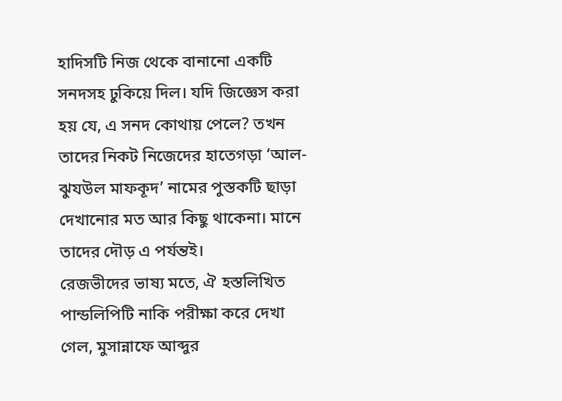হাদিসটি নিজ থেকে বানানো একটি সনদসহ ঢুকিয়ে দিল। যদি জিজ্ঞেস করা হয় যে, এ সনদ কোথায় পেলে? তখন তাদের নিকট নিজেদের হাতেগড়া ‘আল-ঝুযউল মাফকূদ’ নামের পুস্তকটি ছাড়া দেখানোর মত আর কিছু থাকেনা। মানে তাদের দৌড় এ পর্যন্তই।
রেজভীদের ভাষ্য মতে, ঐ হস্তলিখিত পান্ডলিপিটি নাকি পরীক্ষা করে দেখা গেল, মুসান্নাফে আব্দুর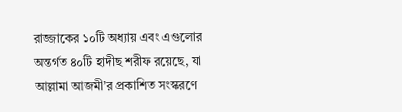রাজ্জাকের ১০টি অধ্যায় এবং এগুলোর অন্তর্গত ৪০টি হাদীছ শরীফ রয়েছে, যা আল্লামা আজমী’র প্রকাশিত সংস্করণে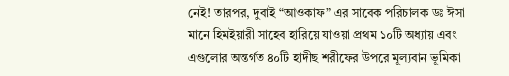নেই! তারপর, দুবাই “আওকাফ” এর সাবেক পরিচালক ডঃ ঈসা মানে হিমইয়ারী সাহেব হারিয়ে যাওয়া প্রথম ১০টি অধ্যায় এবং এগুলোর অন্তর্গত ৪০টি হাদীছ শরীফের উপরে মূল্যবান ভূমিকা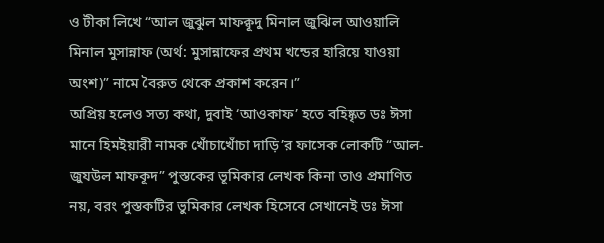ও টীকা লিখে “আল জুঝুল মাফক্বূদু মিনাল জুঝিল আওয়ালি মিনাল মুসান্নাফ (অর্থ: মুসান্নাফের প্রথম খন্ডের হারিয়ে যাওয়া অংশ)” নামে বৈরুত থেকে প্রকাশ করেন।”
অপ্রিয় হলেও সত্য কথা, দুবাই ‘আওকাফ’ হতে বহিষ্কৃত ডঃ ঈসা মানে হিমইয়ারী নামক খোঁচাখোঁচা দাড়ি’র ফাসেক লোকটি “আল- জুযউল মাফকূদ” পুস্তকের ভূমিকার লেখক কিনা তাও প্রমাণিত নয়, বরং পুস্তকটির ভুমিকার লেখক হিসেবে সেখানেই ডঃ ঈসা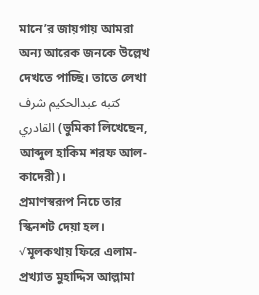মানে’র জায়গায় আমরা অন্য আরেক জনকে উল্লেখ দেখতে পাচ্ছি। তাতে লেখা كتبه عبدالحكيم شرف القادري (ভুমিকা লিখেছেন, আব্দুল হাকিম শরফ আল-কাদেরী)।
প্রমাণস্বরূপ নিচে তার স্কিনশট দেয়া হল।
√মূলকথায় ফিরে এলাম-
প্রখ্যাত মুহাদ্দিস আল্লামা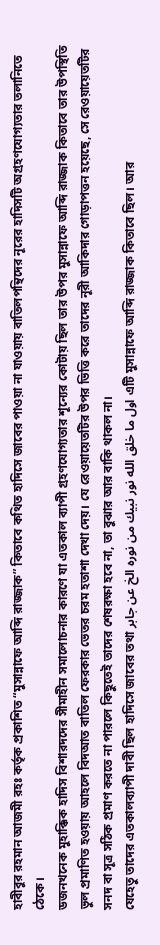হাবীবুর রহমান আজমী রহঃ কর্তৃক প্রকাশিত “মুসান্নাফে আব্দি রাজ্জাক” কিতাবে কথিত হাদিসে জাবের পাওয়া না যাওয়ায় বাতিলপন্থিদের নূরের হাদিসটি অগ্রহণযোগ্যতার তলানিতে ঠেকে।
ডজনখনেক মুহাক্কিক হাদিস বিশারদদের সীমাহীন সমালোচনার কারণে যা এতকাল ব্যাপী গ্রহণযোগ্যতার শূন্যের কোটায় ছিল তার উপর মুসান্নাফে আব্দি রাজ্জাক কিতাবে তার উপস্থিতি ভুল প্রমাণিত হওয়ায় আহলে বিদআত বাতিল ফেরকার ভেতর চরম হতাশা দেখা দেয়। যে রেওয়ায়েতটির উপর ভিত্তি করে তাদের নূরী আকিদার গোড়াপত্তন হয়েছে, সে রেওয়ায়েতটির সনদ বা সূত্র সঠিক প্রমাণ করতে না পারলে কিছুতেই তাদের শেষরক্ষা হবে না, তা বুঝার আর বাকি থাকল না।
যেহেতু তাদের এতকালব্যাপী দাবী ছিল হাদিসে জাবের তথা اول ما خلق الله نور نبيك من نوره الخ عن جابر এটি মুসান্নাফে আব্দি রাজ্জাক কিতাবে ছিল। আর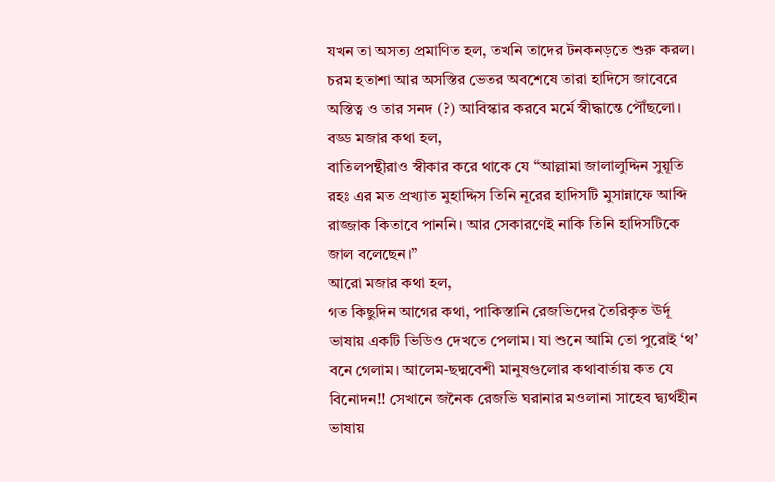যখন তা অসত্য প্রমাণিত হল, তখনি তাদের টনকনড়তে শুরু করল। চরম হতাশা আর অসস্তির ভেতর অবশেষে তারা হাদিসে জাবেরে অস্তিত্ব ও তার সনদ (?) আবিস্কার করবে মর্মে স্বীদ্ধান্তে পৌঁছলো।
বড্ড মজার কথা হল,
বাতিলপন্থীরাও স্বীকার করে থাকে যে “আল্লামা জালালুদ্দিন সুয়ূতি রহঃ এর মত প্রখ্যাত মুহাদ্দিস তিনি নূরের হাদিসটি মুসান্নাফে আব্দি রাজ্জাক কিতাবে পাননি। আর সেকারণেই নাকি তিনি হাদিসটিকে জাল বলেছেন।”
আরো মজার কথা হল,
গত কিছুদিন আগের কথা, পাকিস্তানি রেজভিদের তৈরিকৃত ঊর্দূ ভাষায় একটি ভিডিও দেখতে পেলাম। যা শুনে আমি তো পুরোই ‘থ’ বনে গেলাম। আলেম-ছদ্মবেশী মানুষগুলোর কথাবার্তায় কত যে বিনোদন!! সেখানে জনৈক রেজভি ঘরানার মওলানা সাহেব দ্ব্যর্থহীন ভাষায়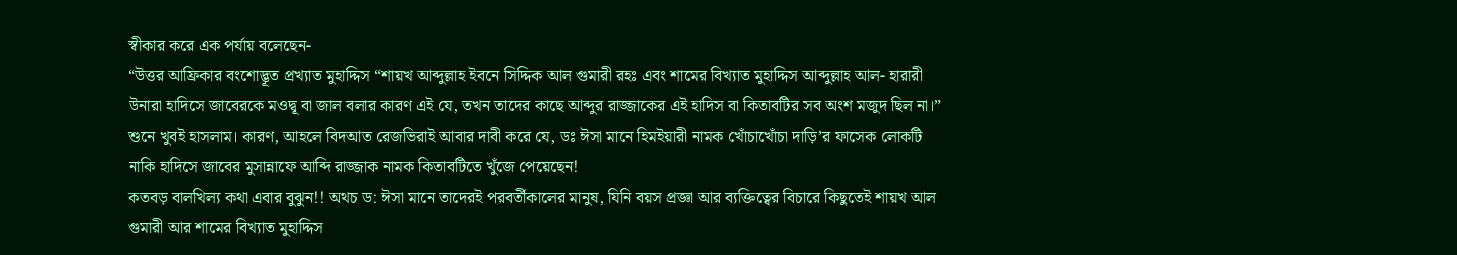স্বীকার করে এক পর্যায় বলেছেন-
“উত্তর আফ্রিকার বংশোদ্ভূত প্রখ্যাত মুহাদ্দিস “শায়খ আব্দুল্লাহ ইবনে সিদ্দিক আল গুমারী রহঃ এবং শামের বিখ্যাত মুহাদ্দিস আব্দুল্লাহ আল- হারারী উনারা হাদিসে জাবেরকে মওদ্বূ বা জাল বলার কারণ এই যে, তখন তাদের কাছে আব্দুর রাজ্জাকের এই হাদিস বা কিতাবটির সব অংশ মজুদ ছিল না।”
শুনে খুবই হাসলাম। কারণ, আহলে বিদআত রেজভিরাই আবার দাবী করে যে, ডঃ ঈসা মানে হিমইয়ারী নামক খোঁচাখোঁচা দাড়ি’র ফাসেক লোকটি নাকি হাদিসে জাবের মুসান্নাফে আব্দি রাজ্জাক নামক কিতাবটিতে খুঁজে পেয়েছেন!
কতবড় বালখিল্য কথা এবার বুঝুন!! অথচ ড: ঈসা মানে তাদেরই পরবর্তীকালের মানুষ, যিনি বয়স প্রজ্ঞা আর ব্যক্তিত্বের বিচারে কিছুতেই শায়খ আল গুমারী আর শামের বিখ্যাত মুহাদ্দিস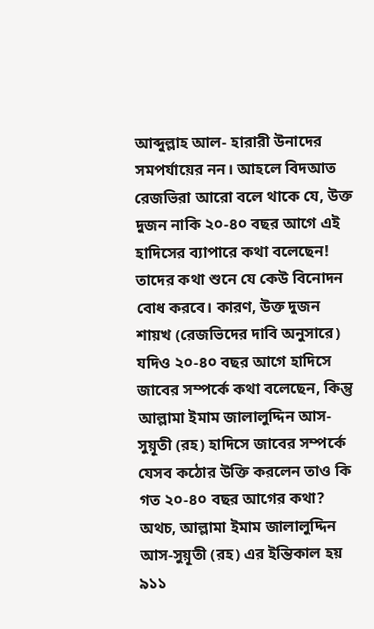আব্দুল্লাহ আল- হারারী উনাদের সমপর্যায়ের নন। আহলে বিদআত রেজভিরা আরো বলে থাকে যে, উক্ত দুজন নাকি ২০-৪০ বছর আগে এই হাদিসের ব্যাপারে কথা বলেছেন! তাদের কথা শুনে যে কেউ বিনোদন বোধ করবে। কারণ, উক্ত দুজন শায়খ (রেজভিদের দাবি অনুসারে) যদিও ২০-৪০ বছর আগে হাদিসে জাবের সম্পর্কে কথা বলেছেন, কিন্তু আল্লামা ইমাম জালালুদ্দিন আস-সুয়ূতী (রহ) হাদিসে জাবের সম্পর্কে যেসব কঠোর উক্তি করলেন তাও কি গত ২০-৪০ বছর আগের কথা? অথচ, আল্লামা ইমাম জালালুদ্দিন আস-সুয়ূতী (রহ) এর ইন্তিকাল হয় ৯১১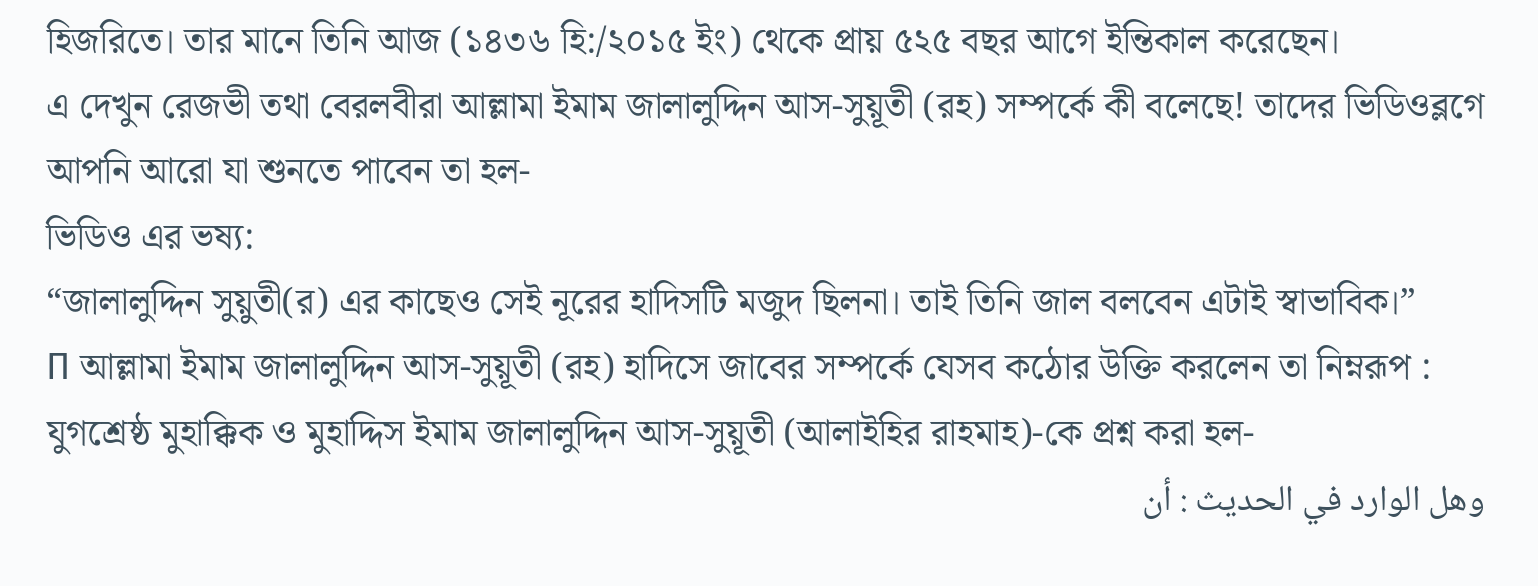হিজরিতে। তার মানে তিনি আজ (১৪৩৬ হি:/২০১৫ ইং) থেকে প্রায় ৫২৫ বছর আগে ইন্তিকাল করেছেন।
এ দেখুন রেজভী তথা বেরলবীরা আল্লামা ইমাম জালালুদ্দিন আস-সুয়ূতী (রহ) সম্পর্কে কী বলেছে! তাদের ভিডিওব্লগে আপনি আরো যা শুনতে পাবেন তা হল-
ভিডিও এর ভষ্য:
“জালালুদ্দিন সুয়ুতী(র) এর কাছেও সেই নূরের হাদিসটি মজুদ ছিলনা। তাই তিনি জাল বলবেন এটাই স্বাভাবিক।”
Π আল্লামা ইমাম জালালুদ্দিন আস-সুয়ূতী (রহ) হাদিসে জাবের সম্পর্কে যেসব কঠোর উক্তি করলেন তা নিম্নরূপ :
যুগশ্রেষ্ঠ মুহাক্কিক ও মুহাদ্দিস ইমাম জালালুদ্দিন আস-সুয়ূতী (আলাইহির রাহমাহ)-কে প্রশ্ন করা হল-
وهل الوارد في الحديث : أن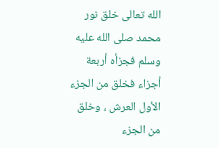الله تعالى خلق نور محمد صلى الله عليه وسلم فجزأه أربعة أجزاء فخلق من الجزء الأول العرش ، وخلق من الجزء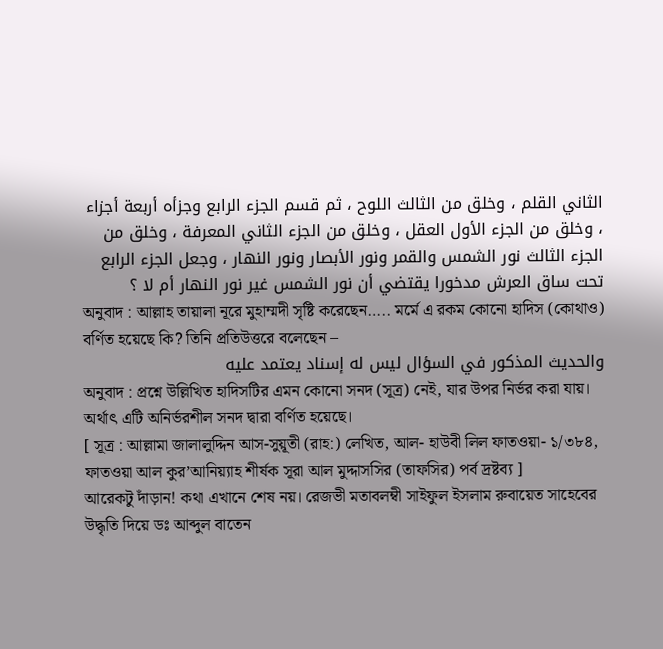الثاني القلم ، وخلق من الثالث اللوح ، ثم قسم الجزء الرابع وجزأه أربعة أجزاء ، وخلق من الجزء الأول العقل ، وخلق من الجزء الثاني المعرفة ، وخلق من الجزء الثالث نور الشمس والقمر ونور الأبصار ونور النهار ، وجعل الجزء الرابع تحت ساق العرش مدخورا يقتضي أن نور الشمس غير نور النهار أم لا ؟
অনুবাদ : আল্লাহ তায়ালা নূরে মুহাম্মদী সৃষ্টি করেছেন….. মর্মে এ রকম কোনো হাদিস (কোথাও) বর্ণিত হয়েছে কি? তিনি প্রতিউত্তরে বলেছেন –
والحديث المذكور في السؤال ليس له إسناد يعتمد عليه
অনুবাদ : প্রশ্নে উল্লিখিত হাদিসটির এমন কোনো সনদ (সূত্র) নেই, যার উপর নির্ভর করা যায়। অর্থাৎ এটি অনির্ভরশীল সনদ দ্বারা বর্ণিত হয়েছে।
[ সূত্র : আল্লামা জালালুদ্দিন আস-সুয়ূতী (রাহ:) লেখিত, আল- হাউবী লিল ফাতওয়া- ১/৩৮৪, ফাতওয়া আল কুর’আনিয়্যাহ শীর্ষক সূরা আল মুদ্দাসসির (তাফসির) পর্ব দ্রষ্টব্য ]
আরেকটু দাঁড়ান! কথা এখানে শেষ নয়। রেজভী মতাবলম্বী সাইফুল ইসলাম রুবায়েত সাহেবের উদ্ধৃতি দিয়ে ডঃ আব্দুল বাতেন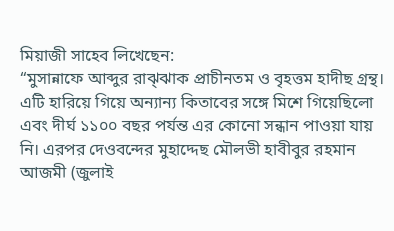মিয়াজী সাহেব লিখেছেন:
“মুসান্নাফে আব্দুর রাঝ্ঝাক প্রাচীনতম ও বৃহত্তম হাদীছ গ্রন্থ। এটি হারিয়ে গিয়ে অন্যান্য কিতাবের সঙ্গে মিশে গিয়েছিলো এবং দীর্ঘ ১১০০ বছর পর্যন্ত এর কোনো সন্ধান পাওয়া যায় নি। এরপর দেওবন্দের মুহাদ্দেছ মৌলভী হাবীবুর রহমান আজমী (জুলাই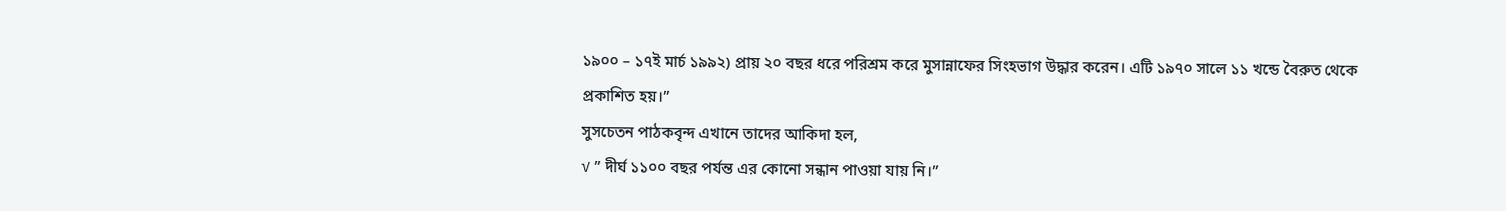১৯০০ – ১৭ই মার্চ ১৯৯২) প্রায় ২০ বছর ধরে পরিশ্রম করে মুসান্নাফের সিংহভাগ উদ্ধার করেন। এটি ১৯৭০ সালে ১১ খন্ডে বৈরুত থেকে প্রকাশিত হয়।”
সুসচেতন পাঠকবৃন্দ এখানে তাদের আকিদা হল,
√ ” দীর্ঘ ১১০০ বছর পর্যন্ত এর কোনো সন্ধান পাওয়া যায় নি।”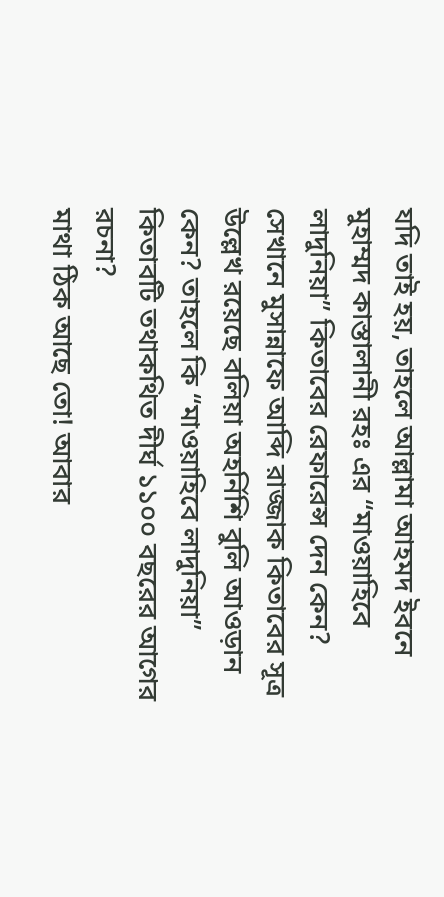যদি তাই হয়, তাহলে আল্লামা আহমদ ইবনে মুহাম্মদ কাস্তালানী রহঃ এর “মাওয়াহিবে লাদুনিয়া” কিতাবের রেফারেন্স দেন কেন?
সেখানে মুসান্নাফে আব্দি রাজ্জাক কিতাবের সূত্র উল্লেখ রয়েছে বলিয়া অহর্নিশি বুলি আওড়ান কেন? তাহলে কি “মাওয়াহিবে লাদুনিয়া” কিতাবটি তথাকথিত দীর্ঘ ১১০০ বছরের আগের রচনা?
মাথা ঠিক আছে তো! আবার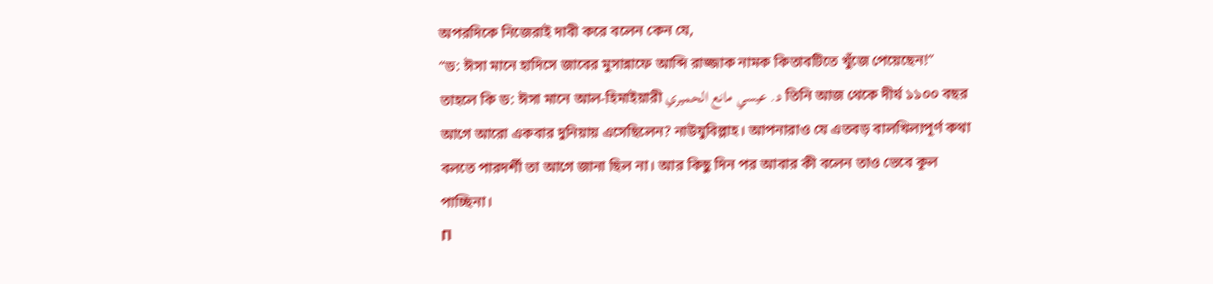অপরদিকে নিজেরাই দাবী করে বলেন কেন যে,
“ড: ঈসা মানে হাদিসে জাবের মুসান্নাফে আব্দি রাজ্জাক নামক কিতাবটিতে খুঁজে পেয়েছেন!”
তাহলে কি ড: ঈসা মানে আল-হিমাইয়ারী د. عيسي مانع الحميري তিনি আজ থেকে দীর্ঘ ১১০০ বছর আগে আরো একবার দুনিয়ায় এসেছিলেন? নাউযুবিল্লাহ। আপনারাও যে এতবড় বালখিল্যপূর্ণ কথা বলতে পারদর্শী তা আগে জানা ছিল না। আর কিছু দিন পর আবার কী বলেন তাও ভেবে কূল পাচ্ছিনা।
Π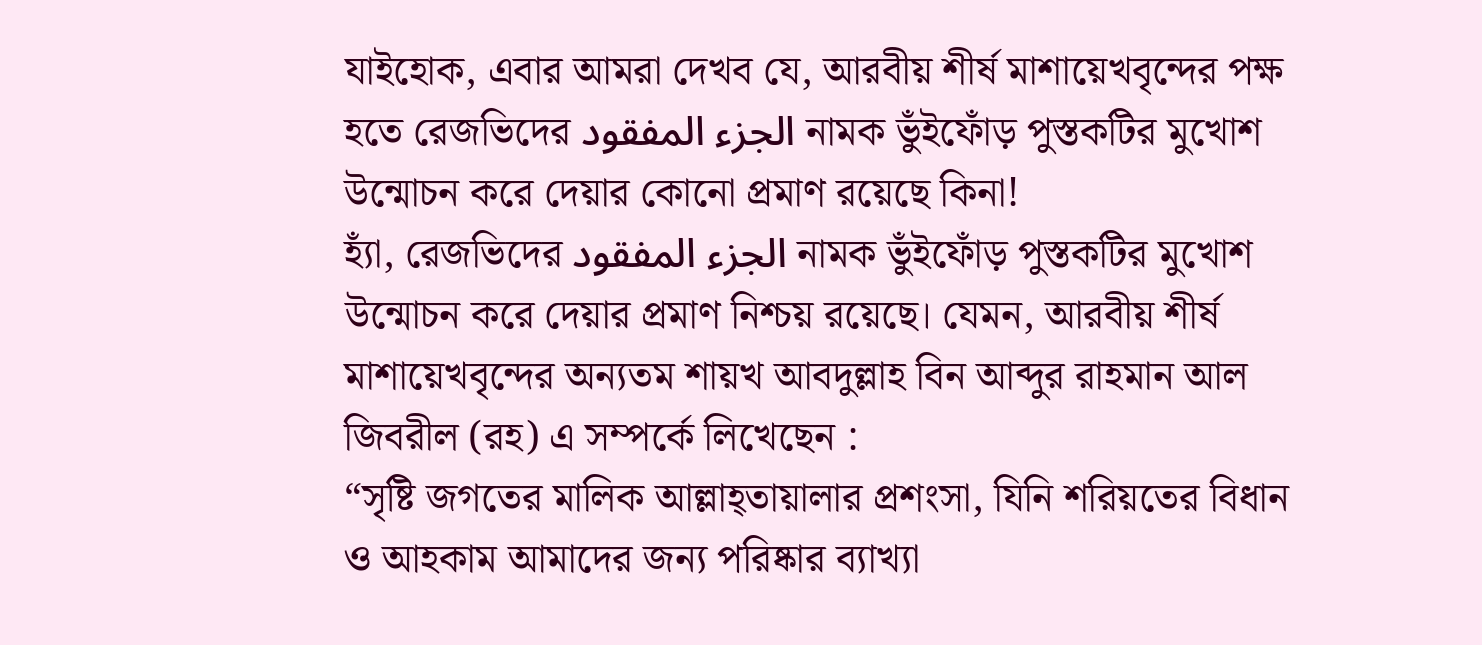যাইহোক, এবার আমরা দেখব যে, আরবীয় শীর্ষ মাশায়েখবৃন্দের পক্ষ হতে রেজভিদের الجزء المفقود নামক ভুঁইফোঁড় পুস্তকটির মুখোশ উন্মোচন করে দেয়ার কোনো প্রমাণ রয়েছে কিনা!
হ্যাঁ, রেজভিদের الجزء المفقود নামক ভুঁইফোঁড় পুস্তকটির মুখোশ উন্মোচন করে দেয়ার প্রমাণ নিশ্চয় রয়েছে। যেমন, আরবীয় শীর্ষ মাশায়েখবৃন্দের অন্যতম শায়খ আবদুল্লাহ বিন আব্দুর রাহমান আল জিবরীল (রহ) এ সম্পর্কে লিখেছেন :
“সৃষ্টি জগতের মালিক আল্লাহ্তায়ালার প্রশংসা, যিনি শরিয়তের বিধান ও আহকাম আমাদের জন্য পরিষ্কার ব্যাখ্যা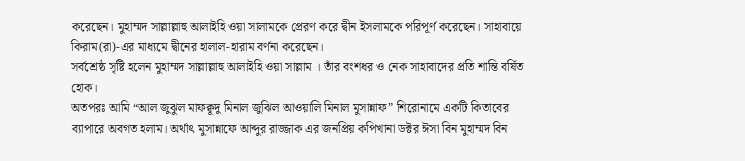করেছেন। মুহাম্মদ সাল্লাল্লাহু আলাইহি ওয়া সালামকে প্রেরণ করে দ্বীন ইসলামকে পরিপূর্ণ করেছেন। সাহাবায়ে কিরাম(রা)-এর মাধ্যমে দ্বীনের হালাল-হারাম বর্ণনা করেছেন।
সর্বশ্রেষ্ঠ সৃষ্টি হলেন মুহাম্মদ সাল্লাল্লাহু আলাইহি ওয়া সাল্লাম । তাঁর বংশধর ও নেক সাহাবাদের প্রতি শান্তি বর্ষিত হোক।
অতপরঃ আমি “আল জুঝুল মাফক্বূদু মিনাল জুঝিল আওয়ালি মিনাল মুসান্নাফ” শিরোনামে একটি কিতাবের ব্যাপারে অবগত হলাম। অর্থাৎ মুসান্নাফে আব্দুর রাজ্জাক এর জনপ্রিয় কপিখানা ডক্টর ঈসা বিন মুহাম্মদ বিন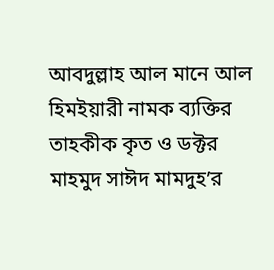আবদুল্লাহ আল মানে আল হিমইয়ারী নামক ব্যক্তির তাহকীক কৃত ও ডক্টর মাহমুদ সাঈদ মামদুহ’র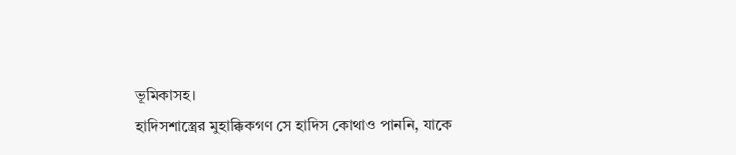ভূমিকাসহ।
হাদিসশাস্ত্রের মুহাক্কিকগণ সে হাদিস কোথাও পাননি, যাকে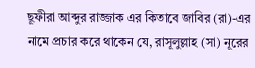ছূফীরা আব্দুর রাজ্জাক এর কিতাবে জাবির (রা)-এর নামে প্রচার করে থাকেন যে, রাসূলুল্লাহ (সা) নূরের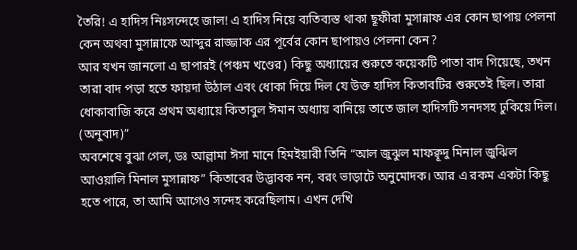তৈরি! এ হাদিস নিঃসন্দেহে জাল! এ হাদিস নিয়ে ব্যতিব্যস্ত থাকা ছূফীরা মুসান্নাফ এর কোন ছাপায় পেলনা কেন অথবা মুসান্নাফে আব্দুর রাজ্জাক এর পূর্বের কোন ছাপায়ও পেলনা কেন?
আর যখন জানলো এ ছাপারই (পঞ্চম খণ্ডের) কিছু অধ্যায়ের শুরুতে কয়েকটি পাতা বাদ গিয়েছে, তখন তারা বাদ পড়া হতে ফায়দা উঠাল এবং ধোকা দিয়ে দিল যে উক্ত হাদিস কিতাবটির শুরুতেই ছিল। তারা ধোকাবাজি করে প্রথম অধ্যায়ে কিতাবুল ঈমান অধ্যায় বানিয়ে তাতে জাল হাদিসটি সনদসহ ঢুকিয়ে দিল। (অনুবাদ)”
অবশেষে বুঝা গেল, ডঃ আল্লামা ঈসা মানে হিমইয়ারী তিনি “আল জুঝুল মাফক্বূদু মিনাল জুঝিল আওয়ালি মিনাল মুসান্নাফ” কিতাবের উদ্ভাবক নন, বরং ভাড়াটে অনুমোদক। আর এ রকম একটা কিছু হতে পারে, তা আমি আগেও সন্দেহ করেছিলাম। এখন দেখি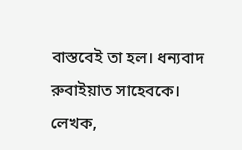বাস্তবেই তা হল। ধন্যবাদ রুবাইয়াত সাহেবকে।
লেখক,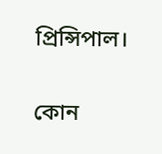প্রিন্সিপাল।

কোন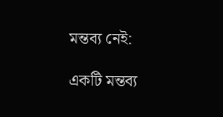মন্তব্য নেই:

একটি মন্তব্য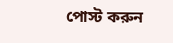পোস্ট করুন